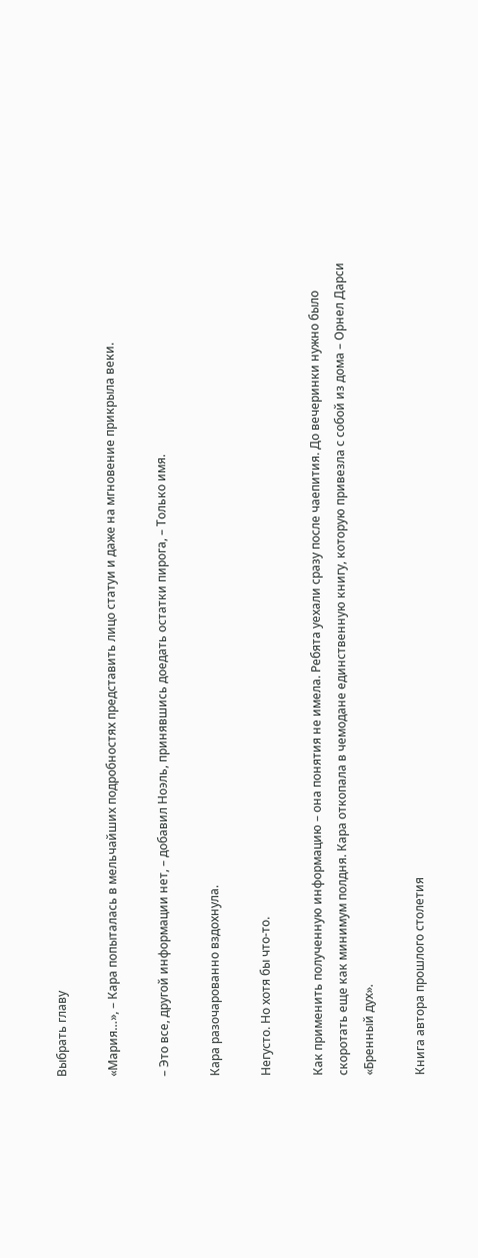Выбрать главу

«Мария…», – Кара попыталась в мельчайших подробностях представить лицо статуи и даже на мгновение прикрыла веки.

– Это все, другой информации нет, – добавил Ноэль, принявшись доедать остатки пирога, – Только имя.

Кара разочарованно вздохнула.

Негусто. Но хотя бы что-то.

Как применить полученную информацию – она понятия не имела. Ребята уехали сразу после чаепития. До вечеринки нужно было скоротать еще как минимум полдня. Кара откопала в чемодане единственную книгу, которую привезла с собой из дома – Орнел Дарси «Бренный дух».

Книга автора прошлого столетия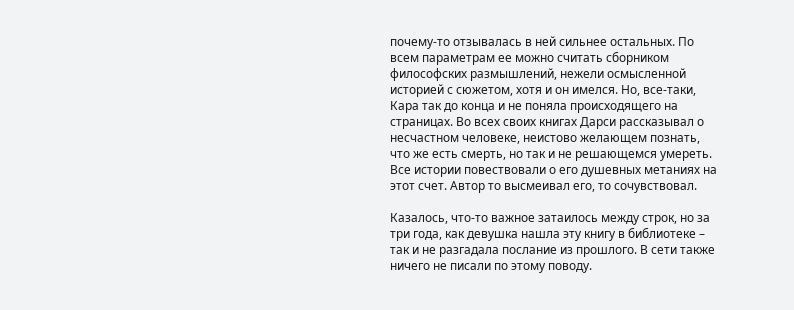почему-то отзывалась в ней сильнее остальных. По всем параметрам ее можно считать сборником философских размышлений, нежели осмысленной историей с сюжетом, хотя и он имелся. Но, все-таки, Кара так до конца и не поняла происходящего на страницах. Во всех своих книгах Дарси рассказывал о несчастном человеке, неистово желающем познать, что же есть смерть, но так и не решающемся умереть. Все истории повествовали о его душевных метаниях на этот счет. Автор то высмеивал его, то сочувствовал.

Казалось, что-то важное затаилось между строк, но за три года, как девушка нашла эту книгу в библиотеке – так и не разгадала послание из прошлого. В сети также ничего не писали по этому поводу.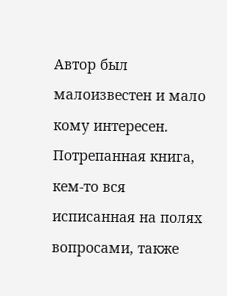Автор был малоизвестен и мало кому интересен. Потрепанная книга, кем-то вся исписанная на полях вопросами, также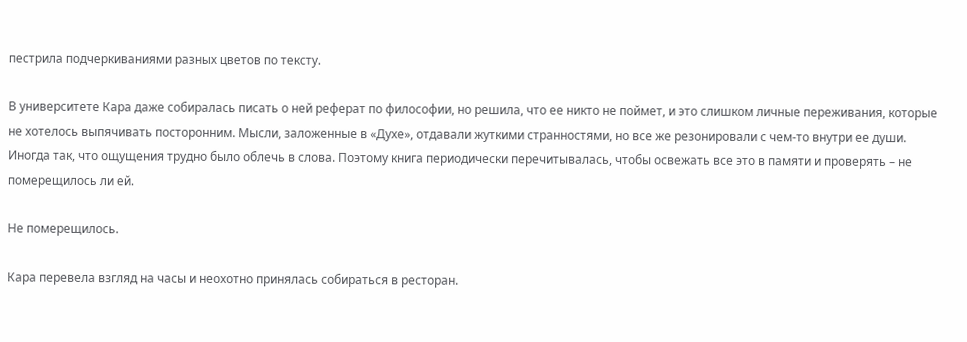пестрила подчеркиваниями разных цветов по тексту.

В университете Кара даже собиралась писать о ней реферат по философии, но решила, что ее никто не поймет, и это слишком личные переживания, которые не хотелось выпячивать посторонним. Мысли, заложенные в «Духе», отдавали жуткими странностями, но все же резонировали с чем-то внутри ее души. Иногда так, что ощущения трудно было облечь в слова. Поэтому книга периодически перечитывалась, чтобы освежать все это в памяти и проверять – не померещилось ли ей.

Не померещилось.

Кара перевела взгляд на часы и неохотно принялась собираться в ресторан.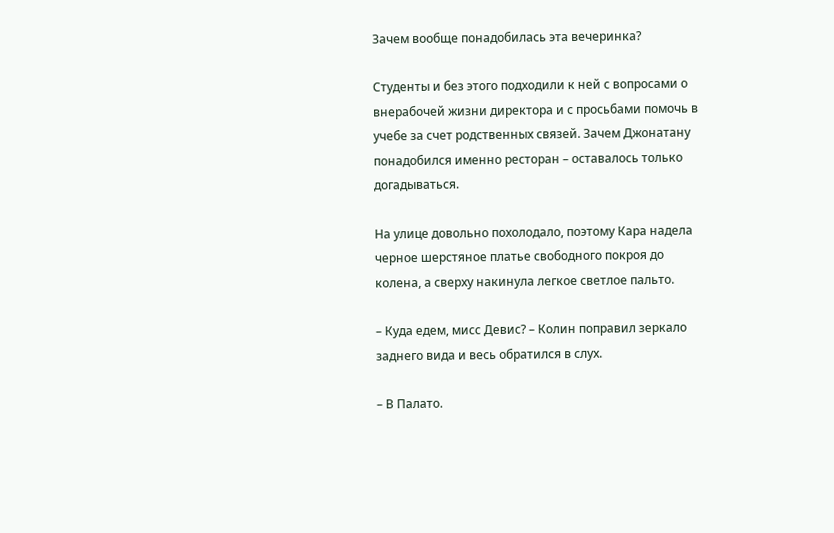Зачем вообще понадобилась эта вечеринка?

Студенты и без этого подходили к ней с вопросами о внерабочей жизни директора и с просьбами помочь в учебе за счет родственных связей. Зачем Джонатану понадобился именно ресторан – оставалось только догадываться.

На улице довольно похолодало, поэтому Кара надела черное шерстяное платье свободного покроя до колена, а сверху накинула легкое светлое пальто.

– Куда едем, мисс Девис? – Колин поправил зеркало заднего вида и весь обратился в слух.

– В Палато.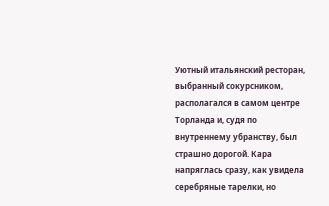Уютный итальянский ресторан, выбранный сокурсником, располагался в самом центре Торланда и, судя по внутреннему убранству, был страшно дорогой. Кара напряглась сразу, как увидела серебряные тарелки, но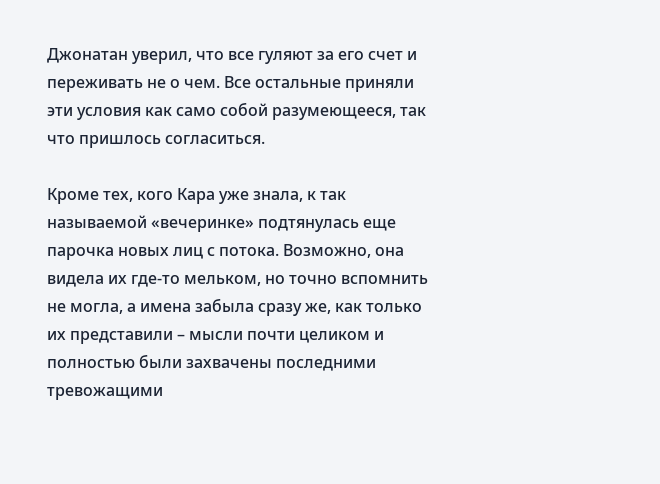Джонатан уверил, что все гуляют за его счет и переживать не о чем. Все остальные приняли эти условия как само собой разумеющееся, так что пришлось согласиться.

Кроме тех, кого Кара уже знала, к так называемой «вечеринке» подтянулась еще парочка новых лиц с потока. Возможно, она видела их где-то мельком, но точно вспомнить не могла, а имена забыла сразу же, как только их представили – мысли почти целиком и полностью были захвачены последними тревожащими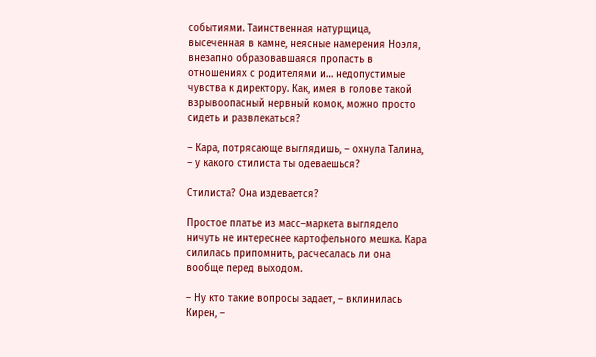событиями. Таинственная натурщица, высеченная в камне, неясные намерения Ноэля, внезапно образовавшаяся пропасть в отношениях с родителями и… недопустимые чувства к директору. Как, имея в голове такой взрывоопасный нервный комок, можно просто сидеть и развлекаться?

– Кара, потрясающе выглядишь, – охнула Талина, – у какого стилиста ты одеваешься?

Стилиста? Она издевается?

Простое платье из масс–маркета выглядело ничуть не интереснее картофельного мешка. Кара силилась припомнить, расчесалась ли она вообще перед выходом.

– Ну кто такие вопросы задает, – вклинилась Кирен, –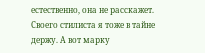естественно, она не расскажет. Своего стилиста я тоже в тайне держу. А вот марку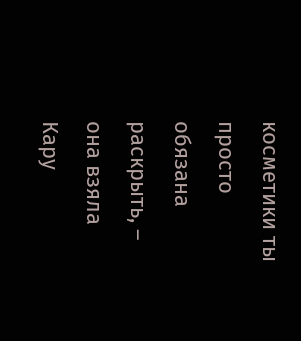косметики ты просто обязана раскрыть, – она взяла Кару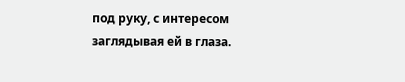под руку, с интересом заглядывая ей в глаза.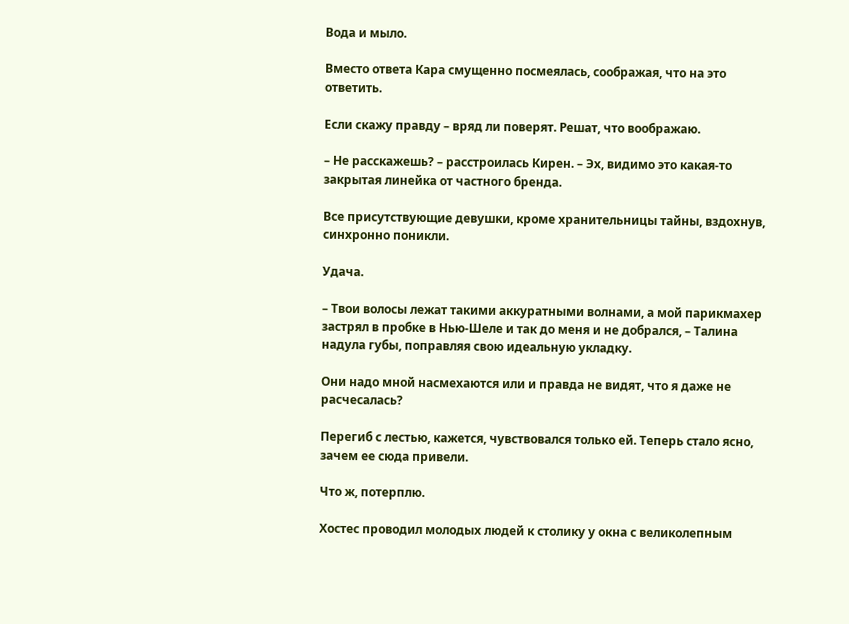Вода и мыло.

Вместо ответа Кара смущенно посмеялась, соображая, что на это ответить.

Если скажу правду – вряд ли поверят. Решат, что воображаю.

– Не расскажешь? – расстроилась Кирен. – Эх, видимо это какая-то закрытая линейка от частного бренда.

Все присутствующие девушки, кроме хранительницы тайны, вздохнув, синхронно поникли.

Удача.

– Твои волосы лежат такими аккуратными волнами, а мой парикмахер застрял в пробке в Нью-Шеле и так до меня и не добрался, – Талина надула губы, поправляя свою идеальную укладку.

Они надо мной насмехаются или и правда не видят, что я даже не расчесалась?

Перегиб с лестью, кажется, чувствовался только ей. Теперь стало ясно, зачем ее сюда привели.

Что ж, потерплю.

Хостес проводил молодых людей к столику у окна с великолепным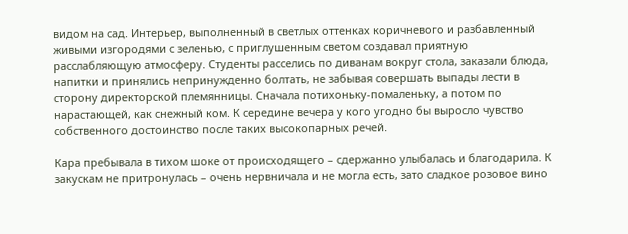видом на сад. Интерьер, выполненный в светлых оттенках коричневого и разбавленный живыми изгородями с зеленью, с приглушенным светом создавал приятную расслабляющую атмосферу. Студенты расселись по диванам вокруг стола, заказали блюда, напитки и принялись непринужденно болтать, не забывая совершать выпады лести в сторону директорской племянницы. Сначала потихоньку-помаленьку, а потом по нарастающей, как снежный ком. К середине вечера у кого угодно бы выросло чувство собственного достоинство после таких высокопарных речей.

Кара пребывала в тихом шоке от происходящего – сдержанно улыбалась и благодарила. К закускам не притронулась – очень нервничала и не могла есть, зато сладкое розовое вино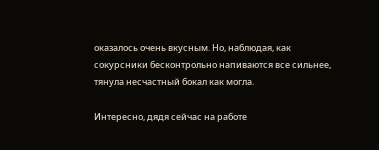оказалось очень вкусным. Но, наблюдая, как сокурсники бесконтрольно напиваются все сильнее, тянула несчастный бокал как могла.

Интересно, дядя сейчас на работе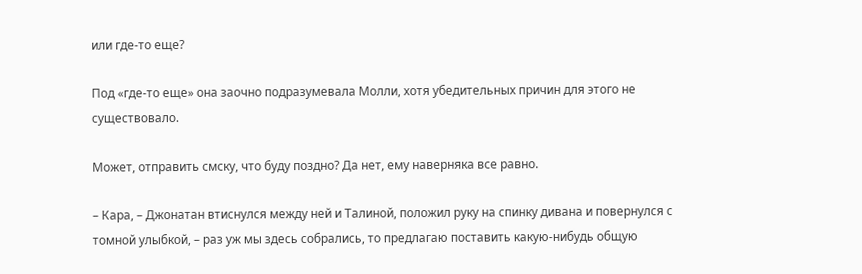или где-то еще?

Под «где-то еще» она заочно подразумевала Молли, хотя убедительных причин для этого не существовало.

Может, отправить смску, что буду поздно? Да нет, ему наверняка все равно.

– Кара, – Джонатан втиснулся между ней и Талиной, положил руку на спинку дивана и повернулся с томной улыбкой, – раз уж мы здесь собрались, то предлагаю поставить какую-нибудь общую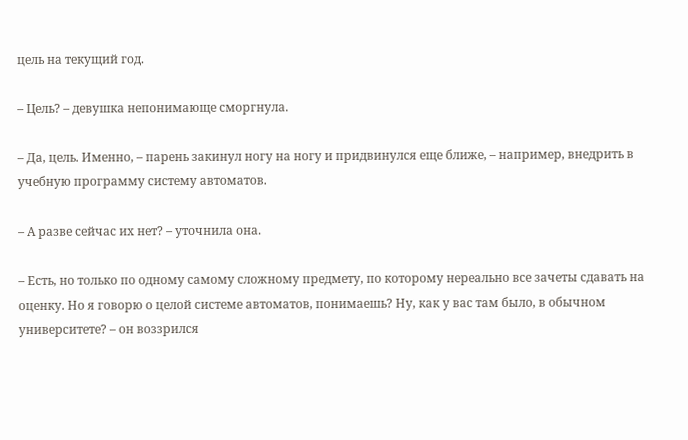цель на текущий год.

– Цель? – девушка непонимающе сморгнула.

– Да, цель. Именно, – парень закинул ногу на ногу и придвинулся еще ближе, – например, внедрить в учебную программу систему автоматов.

– А разве сейчас их нет? – уточнила она.

– Есть, но только по одному самому сложному предмету, по которому нереально все зачеты сдавать на оценку. Но я говорю о целой системе автоматов, понимаешь? Ну, как у вас там было, в обычном университете? – он воззрился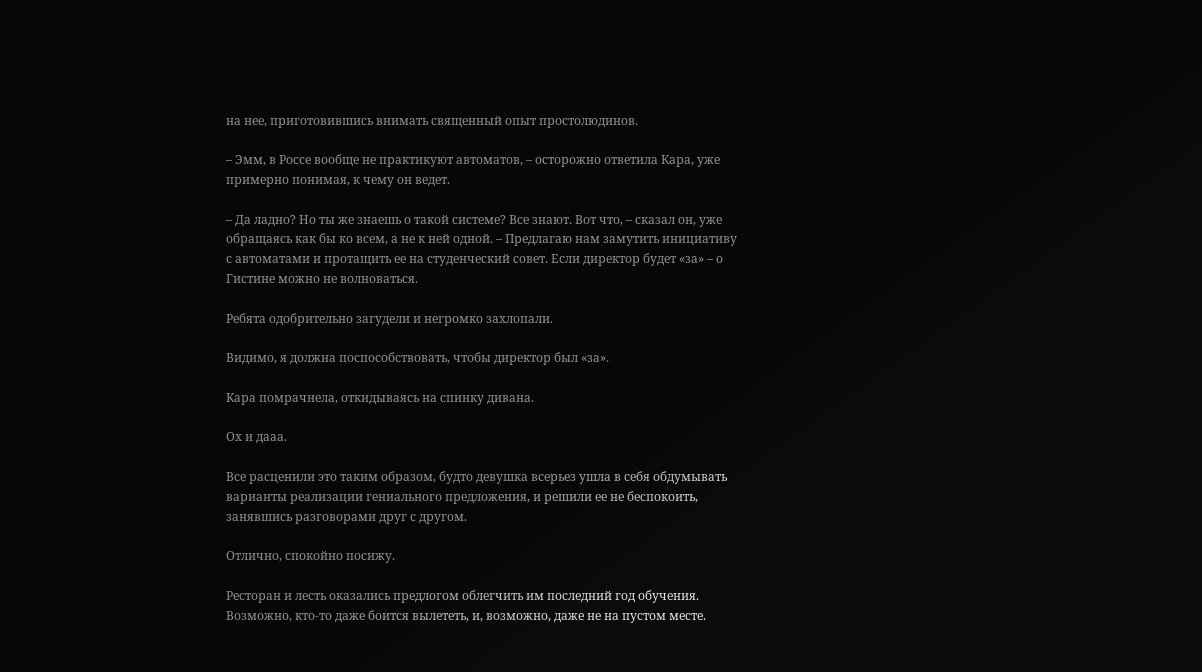на нее, приготовившись внимать священный опыт простолюдинов.

– Эмм, в Россе вообще не практикуют автоматов, – осторожно ответила Кара, уже примерно понимая, к чему он ведет.

– Да ладно? Но ты же знаешь о такой системе? Все знают. Вот что, – сказал он, уже обращаясь как бы ко всем, а не к ней одной. – Предлагаю нам замутить инициативу с автоматами и протащить ее на студенческий совет. Если директор будет «за» – о Гистине можно не волноваться.

Ребята одобрительно загудели и негромко захлопали.

Видимо, я должна поспособствовать, чтобы директор был «за».

Кара помрачнела, откидываясь на спинку дивана.

Ох и дааа.

Все расценили это таким образом, будто девушка всерьез ушла в себя обдумывать варианты реализации гениального предложения, и решили ее не беспокоить, занявшись разговорами друг с другом.

Отлично, спокойно посижу.

Ресторан и лесть оказались предлогом облегчить им последний год обучения. Возможно, кто-то даже боится вылететь, и, возможно, даже не на пустом месте.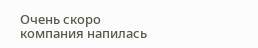Очень скоро компания напилась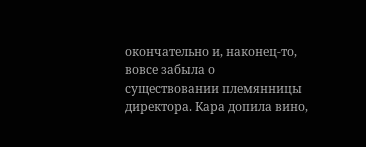окончательно и, наконец-то, вовсе забыла о существовании племянницы директора. Кара допила вино,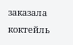заказала коктейль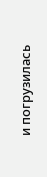и погрузилась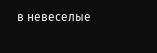в невеселые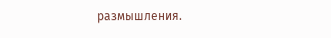размышления.